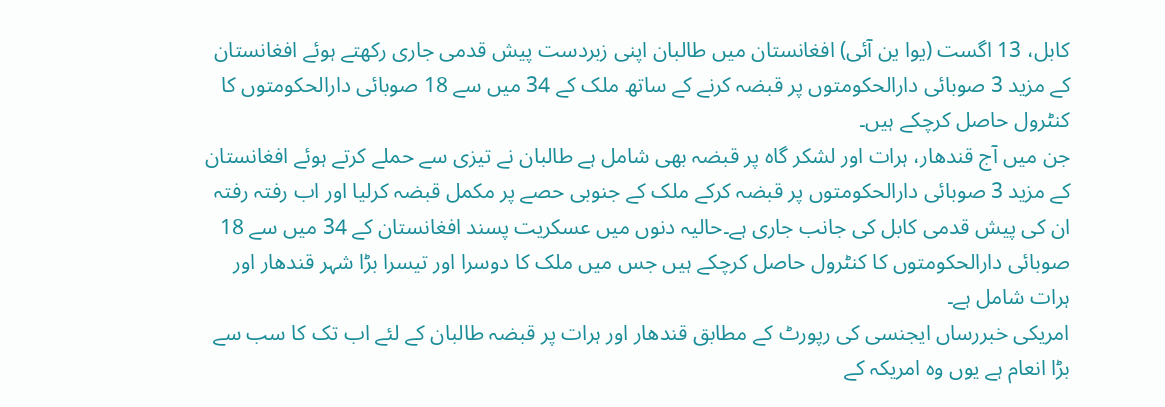کابل، 13 اگست (یوا ین آئی) افغانستان میں طالبان اپنی زبردست پیش قدمی جاری رکھتے ہوئے افغانستان کے مزید 3 صوبائی دارالحکومتوں پر قبضہ کرنے کے ساتھ ملک کے 34 میں سے 18 صوبائی دارالحکومتوں کا کنٹرول حاصل کرچکے ہیں۔
جن میں آج قندھار، ہرات اور لشکر گاہ پر قبضہ بھی شامل ہے طالبان نے تیزی سے حملے کرتے ہوئے افغانستان کے مزید 3 صوبائی دارالحکومتوں پر قبضہ کرکے ملک کے جنوبی حصے پر مکمل قبضہ کرلیا اور اب رفتہ رفتہ ان کی پیش قدمی کابل کی جانب جاری ہے۔حالیہ دنوں میں عسکریت پسند افغانستان کے 34 میں سے 18 صوبائی دارالحکومتوں کا کنٹرول حاصل کرچکے ہیں جس میں ملک کا دوسرا اور تیسرا بڑا شہر قندھار اور ہرات شامل ہے۔
امریکی خبررساں ایجنسی کی رپورٹ کے مطابق قندھار اور ہرات پر قبضہ طالبان کے لئے اب تک کا سب سے بڑا انعام ہے یوں وہ امریکہ کے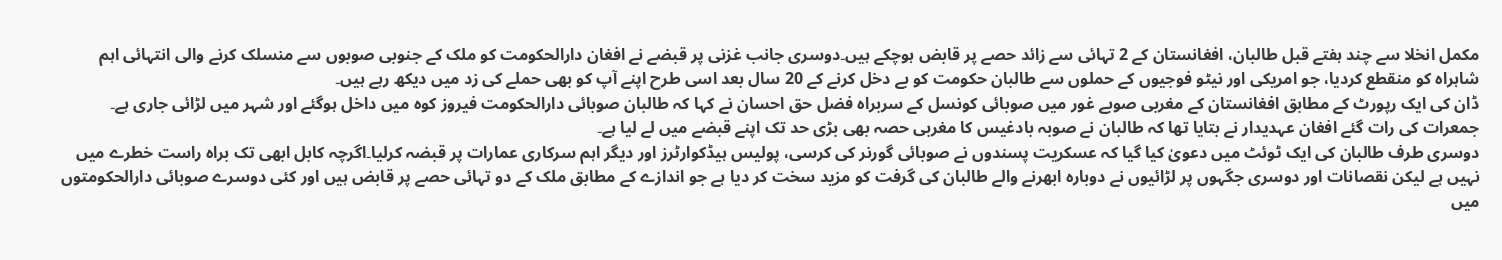مکمل انخلا سے چند ہفتے قبل طالبان، افغانستان کے 2 تہائی سے زائد حصے پر قابض ہوچکے ہیں۔دوسری جانب غزنی پر قبضے نے افغان دارالحکومت کو ملک کے جنوبی صوبوں سے منسلک کرنے والی انتہائی اہم شاہراہ کو منقطع کردیا، جو امریکی اور نیٹو فوجیوں کے حملوں سے طالبان حکومت کو بے دخل کرنے کے 20 سال بعد اسی طرح اپنے آپ کو بھی حملے کی زد میں دیکھ رہے ہیں۔
ڈان کی ایک رپورٹ کے مطابق افغانستان کے مغربی صوبے غور میں صوبائی کونسل کے سربراہ فضل حق احسان نے کہا کہ طالبان صوبائی دارالحکومت فیروز کوہ میں داخل ہوگئے اور شہر میں لڑائی جاری ہے۔ جمعرات کی رات گئے افغان عہدیدار نے بتایا تھا کہ طالبان نے صوبہ بادغیس کا مغربی حصہ بھی بڑی حد تک اپنے قبضے میں لے لیا ہے۔
دوسری طرف طالبان کی ایک ٹوئٹ میں دعویٰ کیا گیا کہ عسکریت پسندوں نے صوبائی گورنر کی کرسی، پولیس ہیڈکوارٹرز اور دیگر اہم سرکاری عمارات پر قبضہ کرلیا۔اگرچہ کابل ابھی تک براہ راست خطرے میں نہیں ہے لیکن نقصانات اور دوسری جگہوں پر لڑائیوں نے دوبارہ ابھرنے والے طالبان کی گرفت کو مزید سخت کر دیا ہے جو اندازے کے مطابق ملک کے دو تہائی حصے پر قابض ہیں اور کئی دوسرے صوبائی دارالحکومتوں میں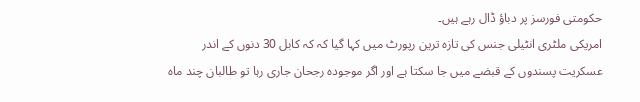حکومتی فورسز پر دباؤ ڈال رہے ہیں۔
امریکی ملٹری انٹیلی جنس کی تازہ ترین رپورٹ میں کہا گیا کہ کہ کابل 30 دنوں کے اندر عسکریت پسندوں کے قبضے میں جا سکتا ہے اور اگر موجودہ رجحان جاری رہا تو طالبان چند ماہ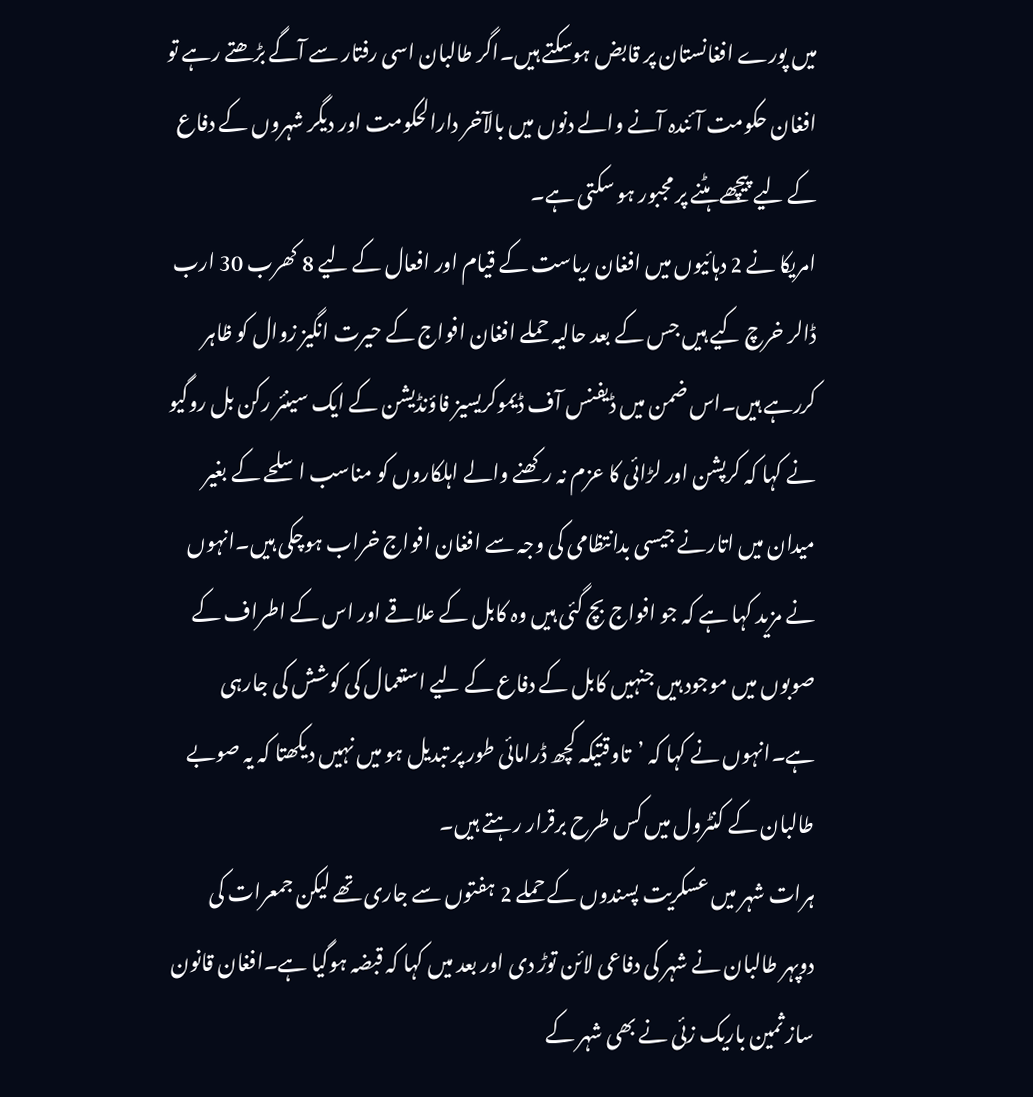میں پورے افغانستان پر قابض ہوسکتے ہیں۔اگر طالبان اسی رفتار سے آگے بڑھتے رہے تو افغان حکومت آئندہ آنے والے دنوں میں بالآخر دارالحکومت اور دیگر شہروں کے دفاع کے لیے پیچھے ہٹنے پر مجبور ہو سکتی ہے۔
امریکا نے 2 دہائیوں میں افغان ریاست کے قیام اور افعال کے لیے 8 کھرب 30 ارب ڈالر خرچ کیے ہیں جس کے بعد حالیہ حملے افغان افواج کے حیرت انگیز زوال کو ظاہر کررہے ہیں۔اس ضمن میں ڈیفنس آف ڈیموکریسیز فاؤنڈیشن کے ایک سینئر رکن بل روگیو نے کہا کہ کرپشن اور لڑائی کا عزم نہ رکھنے والے اہلکاروں کو مناسب اسلحے کے بغیر میدان میں اتارنے جیسی بدانتظامی کی وجہ سے افغان افواج خراب ہوچکی ہیں۔انہوں نے مزید کہا ہے کہ جو افواج بچ گئی ہیں وہ کابل کے علاقے اور اس کے اطراف کے صوبوں میں موجود ہیں جنہیں کابل کے دفاع کے لیے استعمال کی کوشش کی جارہی ہے۔انہوں نے کہا کہ ’تاوقتیکہ کچھ ڈرامائی طور پر تبدیل ہو میں نہیں دیکھتا کہ یہ صوبے طالبان کے کنٹرول میں کس طرح برقرار رہتے ہیں۔
ہرات شہر میں عسکریت پسندوں کے حملے 2 ہفتوں سے جاری تھے لیکن جمعرات کی دوپہر طالبان نے شہر کی دفاعی لائن توڑ دی اور بعد میں کہا کہ قبضہ ہوگیا ہے۔افغان قانون ساز ثمین باریک زئی نے بھی شہر کے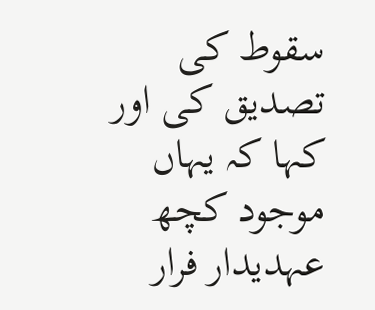سقوط کی تصدیق کی اور کہا کہ یہاں موجود کچھ عہدیدار فرار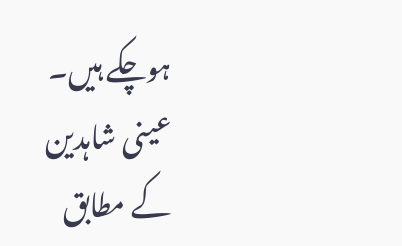ہوچکے ہیں۔
عینی شاہدین کے مطابق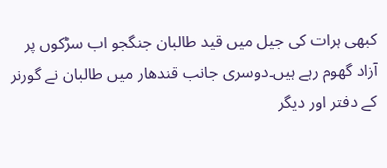کبھی ہرات کی جیل میں قید طالبان جنگجو اب سڑکوں پر آزاد گھوم رہے ہیں۔دوسری جانب قندھار میں طالبان نے گورنر کے دفتر اور دیگر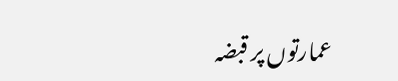عمارتوں پر قبضہ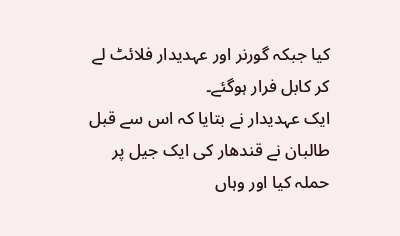کیا جبکہ گورنر اور عہدیدار فلائٹ لے کر کابل فرار ہوگئے۔
ایک عہدیدار نے بتایا کہ اس سے قبل طالبان نے قندھار کی ایک جیل پر حملہ کیا اور وہاں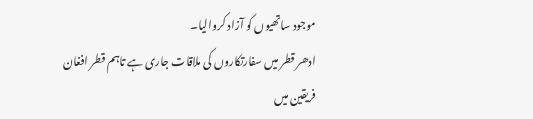موجود ساتھیوں کو آزاد کروالیا۔
ادھر قطر میں سفارتکاروں کی ملاقات جاری ہے تاہم قطر افغان فریقین میں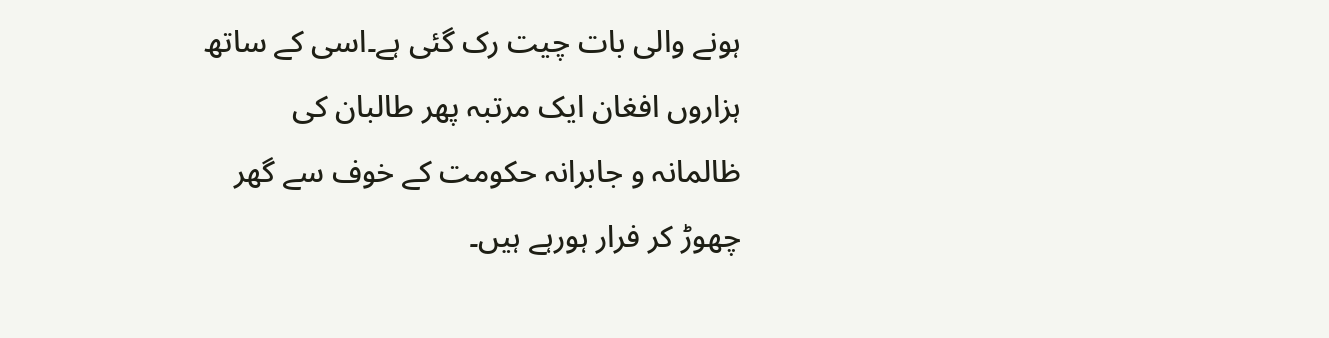ہونے والی بات چیت رک گئی ہے۔اسی کے ساتھ ہزاروں افغان ایک مرتبہ پھر طالبان کی ظالمانہ و جابرانہ حکومت کے خوف سے گھر چھوڑ کر فرار ہورہے ہیں۔